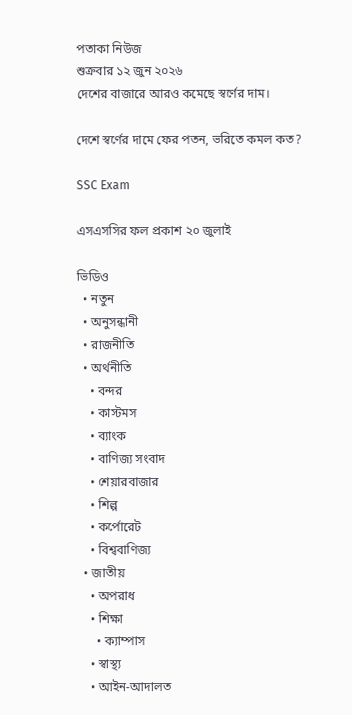পতাকা নিউজ
শুক্রবার ১২ জুন ২০২৬
দেশের বাজারে আরও কমেছে স্বর্ণের দাম।

দেশে স্বর্ণের দামে ফের পতন, ভরিতে কমল কত?

SSC Exam

এসএসসির ফল প্রকাশ ২০ জুলাই

ভিডিও
  • নতুন
  • অনুসন্ধানী
  • রাজনীতি
  • অর্থনীতি
    • বন্দর
    • কাস্টমস
    • ব্যাংক
    • বাণিজ্য সংবাদ
    • শেয়ারবাজার
    • শিল্প
    • কর্পোরেট
    • বিশ্ববাণিজ্য
  • জাতীয়
    • অপরাধ
    • শিক্ষা
      • ক্যাম্পাস
    • স্বাস্থ্য
    • আইন-আদালত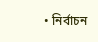• নির্বাচন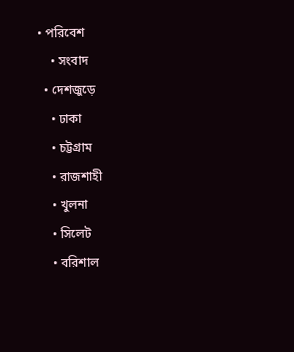• পরিবেশ
    • সংবাদ
  • দেশজুড়ে
    • ঢাকা
    • চট্টগ্রাম
    • রাজশাহী
    • খুলনা
    • সিলেট
    • বরিশাল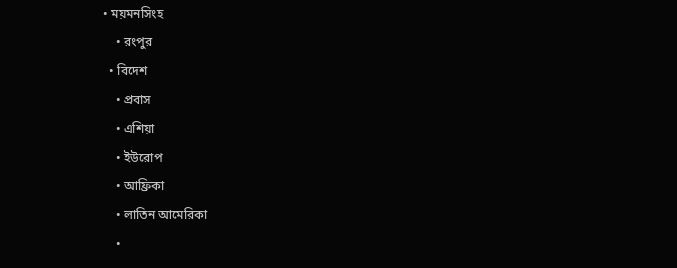• ময়মনসিংহ
    • রংপুর
  • বিদেশ
    • প্রবাস
    • এশিয়া
    • ইউরোপ
    • আফ্রিকা
    • লাতিন আমেরিকা
    •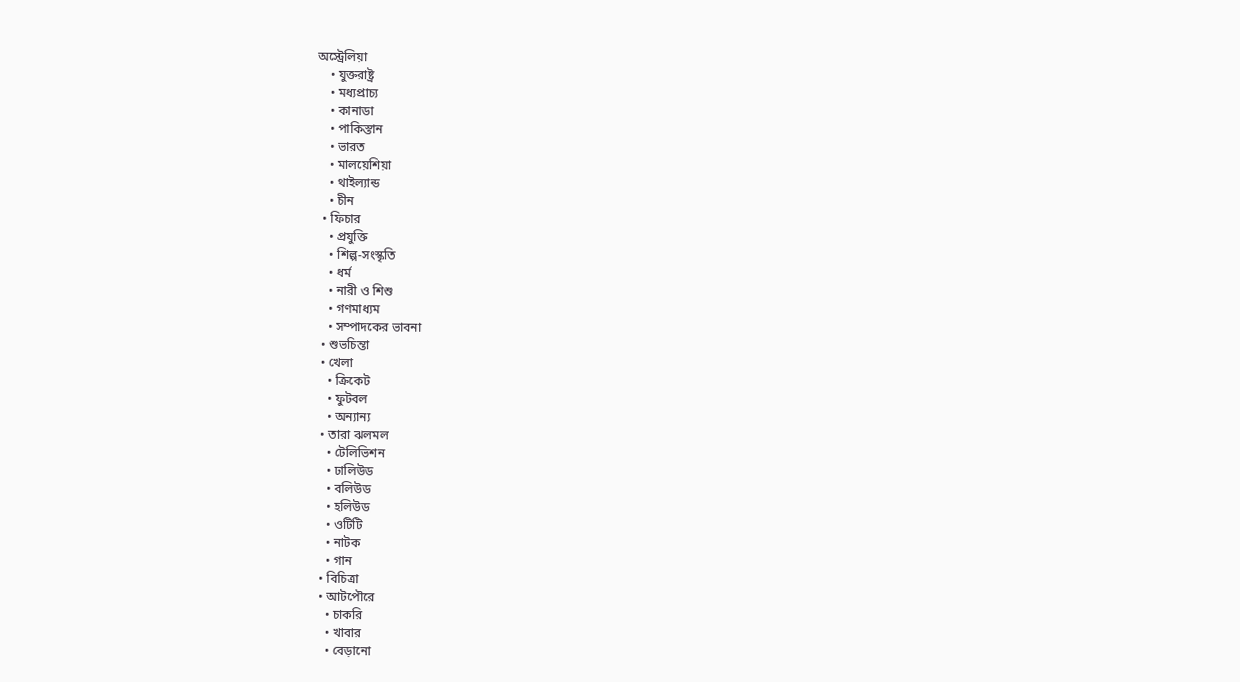অস্ট্রেলিয়া
    • যুক্তরাষ্ট্র
    • মধ্যপ্রাচ্য
    • কানাডা
    • পাকিস্তান
    • ভারত
    • মালয়েশিয়া
    • থাইল্যান্ড
    • চীন
  • ফিচার
    • প্রযুক্তি
    • শিল্প-সংস্কৃতি
    • ধর্ম
    • নারী ও শিশু
    • গণমাধ্যম
    • সম্পাদকের ভাবনা
  • শুভচিন্তা
  • খেলা
    • ক্রিকেট
    • ফুটবল
    • অন্যান্য
  • তারা ঝলমল
    • টেলিভিশন
    • ঢালিউড
    • বলিউড
    • হলিউড
    • ওটিটি
    • নাটক
    • গান
  • বিচিত্রা
  • আটপৌরে
    • চাকরি
    • খাবার
    • বেড়ানো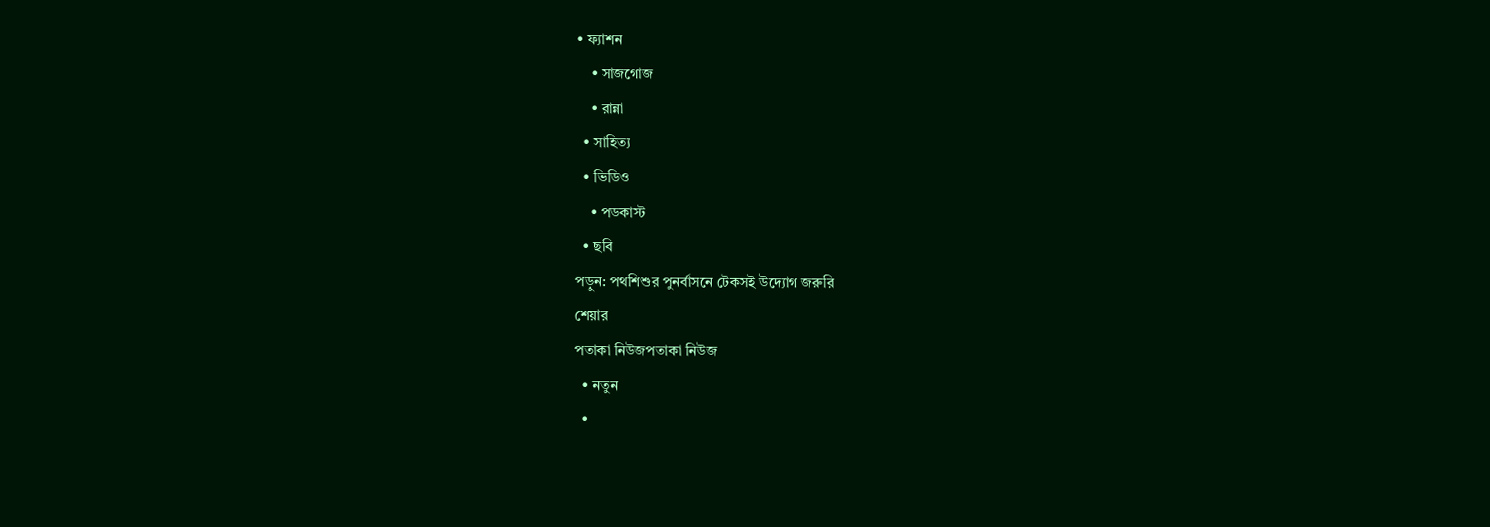• ফ্যাশন
    • সাজগোজ
    • রান্না
  • সাহিত্য
  • ভিডিও
    • পডকাস্ট
  • ছবি
পড়ুন: পথশিশুর পুনর্বাসনে টেকসই উদ্যোগ জরুরি
শেয়ার
পতাকা নিউজপতাকা নিউজ
  • নতুন
  •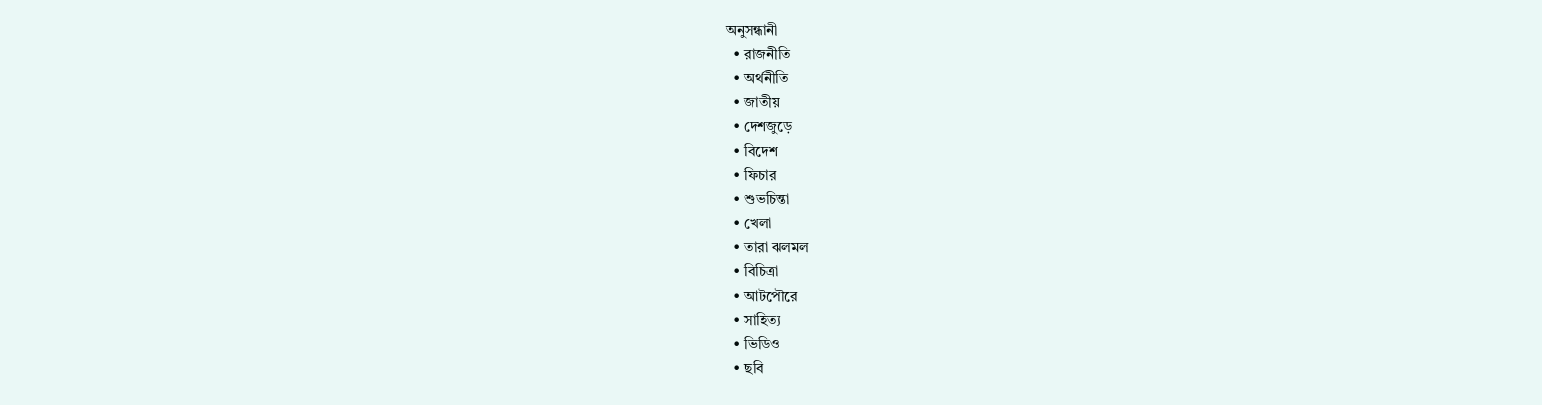অনুসন্ধানী
  • রাজনীতি
  • অর্থনীতি
  • জাতীয়
  • দেশজুড়ে
  • বিদেশ
  • ফিচার
  • শুভচিন্তা
  • খেলা
  • তারা ঝলমল
  • বিচিত্রা
  • আটপৌরে
  • সাহিত্য
  • ভিডিও
  • ছবি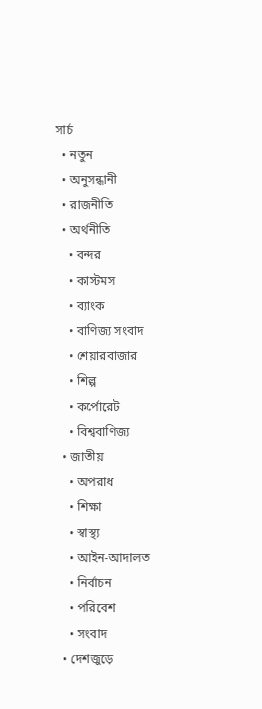সার্চ
  • নতুন
  • অনুসন্ধানী
  • রাজনীতি
  • অর্থনীতি
    • বন্দর
    • কাস্টমস
    • ব্যাংক
    • বাণিজ্য সংবাদ
    • শেয়ারবাজার
    • শিল্প
    • কর্পোরেট
    • বিশ্ববাণিজ্য
  • জাতীয়
    • অপরাধ
    • শিক্ষা
    • স্বাস্থ্য
    • আইন-আদালত
    • নির্বাচন
    • পরিবেশ
    • সংবাদ
  • দেশজুড়ে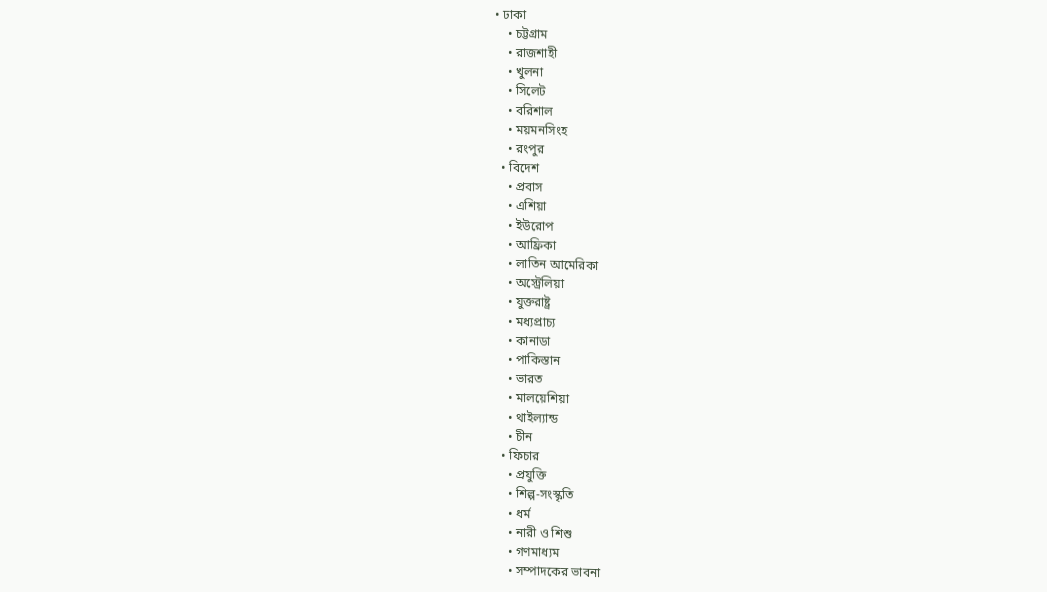• ঢাকা
    • চট্টগ্রাম
    • রাজশাহী
    • খুলনা
    • সিলেট
    • বরিশাল
    • ময়মনসিংহ
    • রংপুর
  • বিদেশ
    • প্রবাস
    • এশিয়া
    • ইউরোপ
    • আফ্রিকা
    • লাতিন আমেরিকা
    • অস্ট্রেলিয়া
    • যুক্তরাষ্ট্র
    • মধ্যপ্রাচ্য
    • কানাডা
    • পাকিস্তান
    • ভারত
    • মালয়েশিয়া
    • থাইল্যান্ড
    • চীন
  • ফিচার
    • প্রযুক্তি
    • শিল্প-সংস্কৃতি
    • ধর্ম
    • নারী ও শিশু
    • গণমাধ্যম
    • সম্পাদকের ভাবনা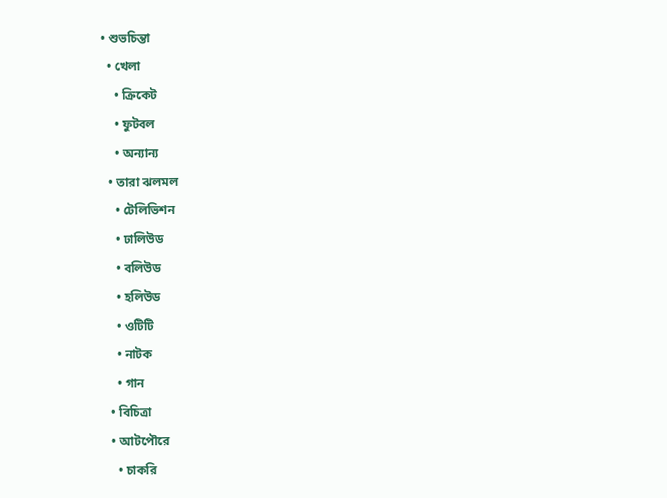• শুভচিন্তা
  • খেলা
    • ক্রিকেট
    • ফুটবল
    • অন্যান্য
  • তারা ঝলমল
    • টেলিভিশন
    • ঢালিউড
    • বলিউড
    • হলিউড
    • ওটিটি
    • নাটক
    • গান
  • বিচিত্রা
  • আটপৌরে
    • চাকরি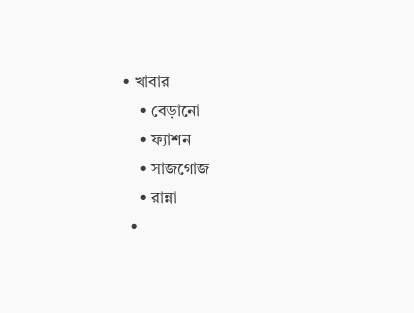• খাবার
    • বেড়ানো
    • ফ্যাশন
    • সাজগোজ
    • রান্না
  •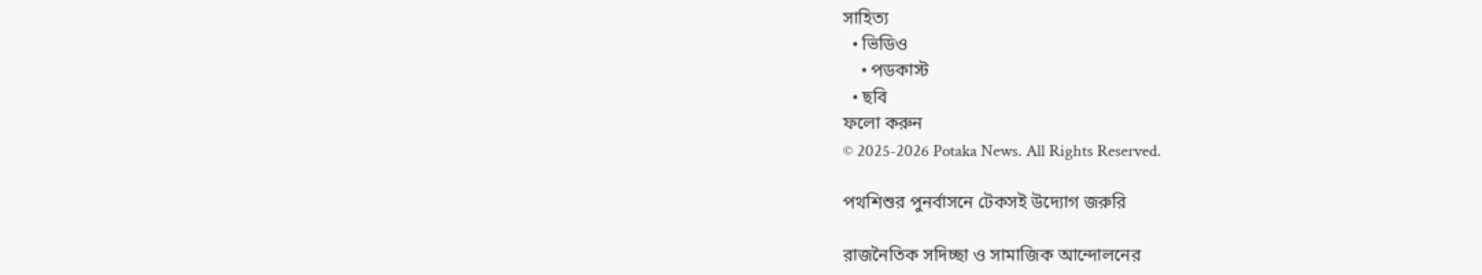সাহিত্য
  • ভিডিও
    • পডকাস্ট
  • ছবি
ফলো করুন
© 2025-2026 Potaka News. All Rights Reserved.

পথশিশুর পুনর্বাসনে টেকসই উদ্যোগ জরুরি

রাজনৈতিক সদিচ্ছা ও সামাজিক আন্দোলনের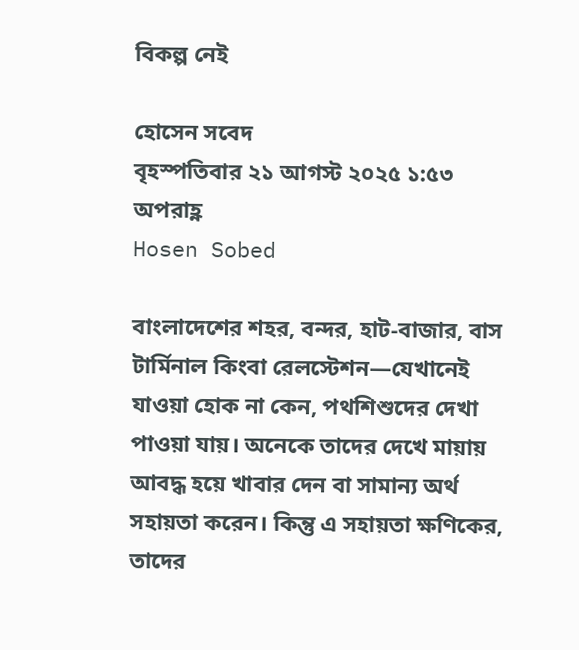বিকল্প নেই

হোসেন সবেদ
বৃহস্পতিবার ২১ আগস্ট ২০২৫ ১:৫৩ অপরাহ্ণ
Hosen Sobed

বাংলাদেশের শহর, বন্দর, হাট-বাজার, বাস টার্মিনাল কিংবা রেলস্টেশন—যেখানেই যাওয়া হোক না কেন, পথশিশুদের দেখা পাওয়া যায়। অনেকে তাদের দেখে মায়ায় আবদ্ধ হয়ে খাবার দেন বা সামান্য অর্থ সহায়তা করেন। কিন্তু এ সহায়তা ক্ষণিকের, তাদের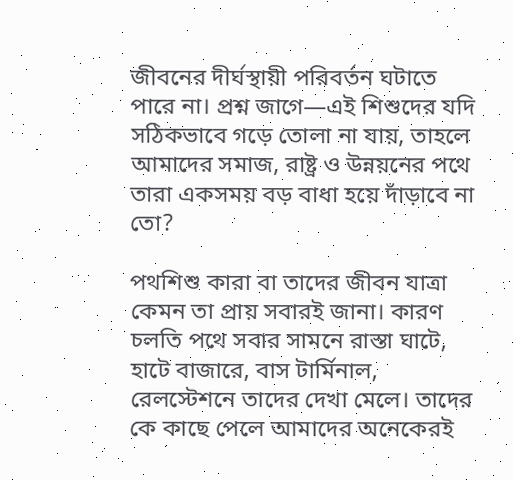জীবনের দীর্ঘস্থায়ী পরিবর্তন ঘটাতে পারে না। প্রশ্ন জাগে—এই শিশুদের যদি সঠিকভাবে গড়ে তোলা না যায়, তাহলে আমাদের সমাজ, রাষ্ট্র ও উন্নয়নের পথে তারা একসময় বড় বাধা হয়ে দাঁড়াবে না তো?

পথশিশু কারা বা তাদের জীবন যাত্রা কেমন তা প্রায় সবারই জানা। কারণ চলতি পথে সবার সামনে রাস্তা ঘাটে, হাটে বাজারে, বাস টার্মিনাল, রেলস্টেশনে তাদের দেখা মেলে। তাদের কে কাছে পেলে আমাদের অনেকেরই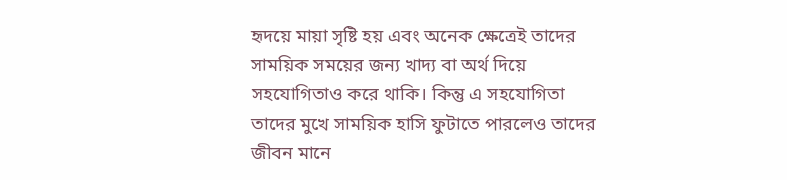হৃদয়ে মায়া সৃষ্টি হয় এবং অনেক ক্ষেত্রেই তাদের সাময়িক সময়ের জন্য খাদ্য বা অর্থ দিয়ে সহযোগিতাও করে থাকি। কিন্তু এ সহযোগিতা তাদের মুখে সাময়িক হাসি ফুটাতে পারলেও তাদের জীবন মানে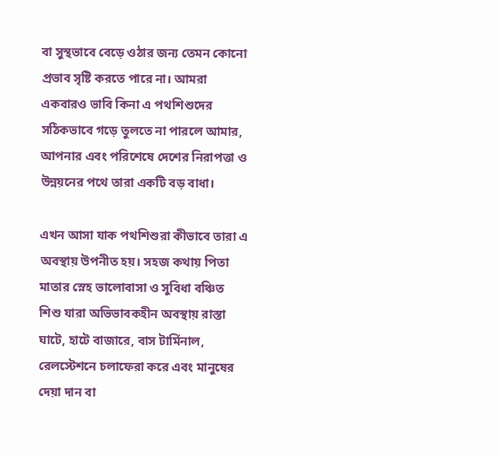বা সুস্থভাবে বেড়ে ওঠার জন্য তেমন কোনো প্রভাব সৃষ্টি করতে পারে না। আমরা একবারও ভাবি কিনা এ পথশিশুদের সঠিকভাবে গড়ে তুলতে না পারলে আমার, আপনার এবং পরিশেষে দেশের নিরাপত্তা ও উন্নয়নের পথে তারা একটি বড় বাধা।

এখন আসা যাক পথশিশুরা কীভাবে তারা এ অবস্থায় উপনীত হয়। সহজ কথায় পিতা মাতার স্নেহ ভালোবাসা ও সুবিধা বঞ্চিত শিশু যারা অভিভাবকহীন অবস্থায় রাস্তা ঘাটে, হাটে বাজারে, বাস টার্মিনাল, রেলস্টেশনে চলাফেরা করে এবং মানুষের দেয়া দান বা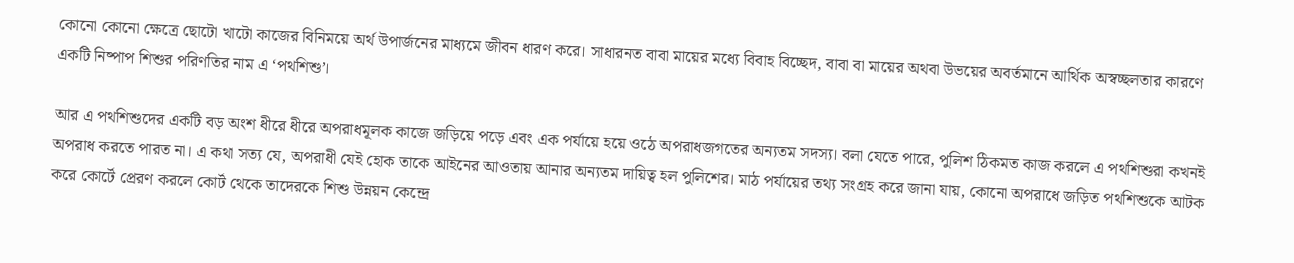কোনো কোনো ক্ষেত্রে ছোটো খাটো কাজের বিনিময়ে অর্থ উপার্জনের মাধ্যমে জীবন ধারণ করে। সাধারনত বাবা মায়ের মধ্যে বিবাহ বিচ্ছেদ, বাবা বা মায়ের অথবা উভয়ের অবর্তমানে আর্থিক অস্বচ্ছলতার কারণে একটি নিষ্পাপ শিশুর পরিণতির নাম এ ‘পথশিশু’।

আর এ পথশিশুদের একটি বড় অংশ ধীরে ধীরে অপরাধমূলক কাজে জড়িয়ে পড়ে এবং এক পর্যায়ে হয়ে ওঠে অপরাধজগতের অন্যতম সদস্য। বলা যেতে পারে, পুলিশ ঠিকমত কাজ করলে এ পথশিশুরা কখনই অপরাধ করতে পারত না। এ কথা সত্য যে, অপরাধী যেই হোক তাকে আইনের আওতায় আনার অন্যতম দায়িত্ব হল পুলিশের। মাঠ পর্যায়ের তথ্য সংগ্রহ করে জানা যায়, কোনো অপরাধে জড়িত পথশিশুকে আটক করে কোর্টে প্রেরণ করলে কোর্ট থেকে তাদেরকে শিশু উন্নয়ন কেন্দ্রে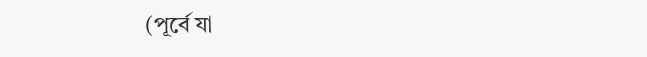(পূর্বে যা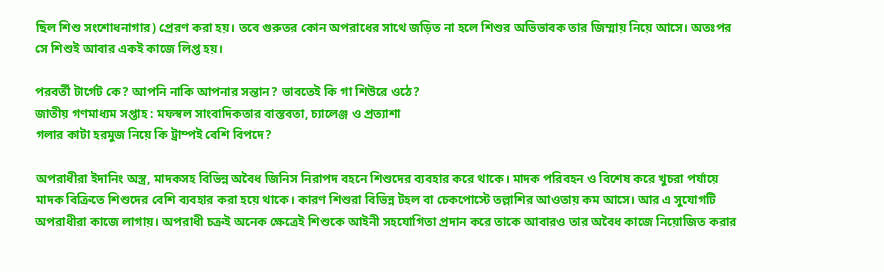ছিল শিশু সংশোধনাগার) প্রেরণ করা হয়। তবে গুরুতর কোন অপরাধের সাথে জড়িত না হলে শিশুর অভিভাবক তার জিম্মায় নিয়ে আসে। অতঃপর সে শিশুই আবার একই কাজে লিপ্ত হয়।

পরবর্তী টার্গেট কে? আপনি নাকি আপনার সন্তান? ভাবতেই কি গা শিউরে ওঠে?
জাতীয় গণমাধ্যম সপ্তাহ : মফস্বল সাংবাদিকতার বাস্তবতা, চ্যালেঞ্জ ও প্রত্যাশা
গলার কাটা হরমুজ নিয়ে কি ট্রাম্পই বেশি বিপদে?

অপরাধীরা ইদানিং অস্ত্র, মাদকসহ বিভিন্ন অবৈধ জিনিস নিরাপদ বহনে শিশুদের ব্যবহার করে থাকে। মাদক পরিবহন ও বিশেষ করে খুচরা পর্যায়ে মাদক বিক্রিতে শিশুদের বেশি ব্যবহার করা হয়ে থাকে। কারণ শিশুরা বিভিন্ন টহল বা চেকপোস্টে তল্লাশির আওতায় কম আসে। আর এ সুযোগটি অপরাধীরা কাজে লাগায়। অপরাধী চক্রই অনেক ক্ষেত্রেই শিশুকে আইনী সহযোগিতা প্রদান করে তাকে আবারও তার অবৈধ কাজে নিয়োজিত করার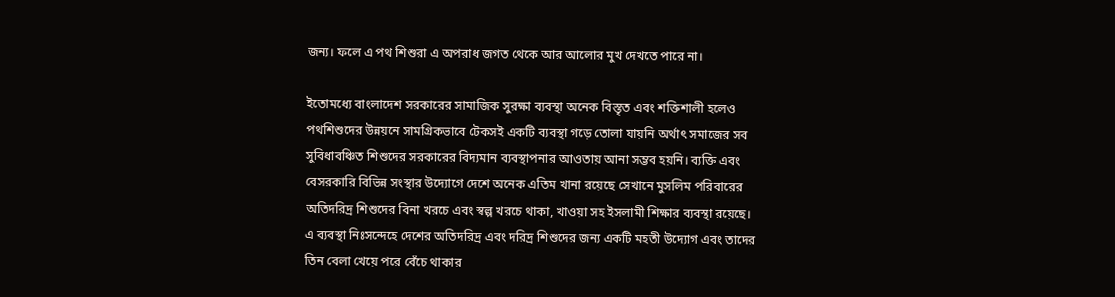জন্য। ফলে এ পথ শিশুরা এ অপরাধ জগত থেকে আর আলোর মুখ দেখতে পারে না।

ইতোমধ্যে বাংলাদেশ সরকারের সামাজিক সুরক্ষা ব্যবস্থা অনেক বিস্তৃত এবং শক্তিশালী হলেও পথশিশুদের উন্নয়নে সামগ্রিকভাবে টেকসই একটি ব্যবস্থা গড়ে তোলা যায়নি অর্থাৎ সমাজের সব সুবিধাবঞ্চিত শিশুদের সরকারের বিদ্যমান ব্যবস্থাপনার আওতায় আনা সম্ভব হয়নি। ব্যক্তি এবং বেসরকারি বিভিন্ন সংস্থার উদ্যোগে দেশে অনেক এতিম খানা রয়েছে সেখানে মুসলিম পরিবারের অতিদরিদ্র শিশুদের বিনা খরচে এবং স্বল্প খরচে থাকা, খাওয়া সহ ইসলামী শিক্ষার ব্যবস্থা রয়েছে। এ ব্যবস্থা নিঃসন্দেহে দেশের অতিদরিদ্র এবং দরিদ্র শিশুদের জন্য একটি মহতী উদ্যোগ এবং তাদের তিন বেলা খেয়ে পরে বেঁচে থাকার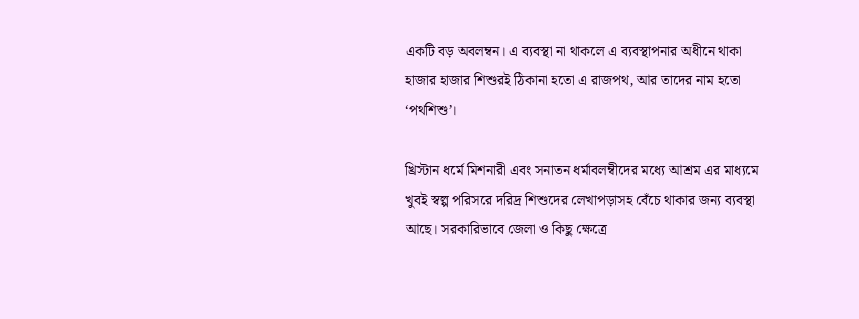একটি বড় অবলম্বন। এ ব্যবস্থা না থাকলে এ ব্যবস্থাপনার অধীনে থাকা হাজার হাজার শিশুরই ঠিকানা হতো এ রাজপথ, আর তাদের নাম হতো ‘পথশিশু’।

খ্রিস্টান ধর্মে মিশনারী এবং সনাতন ধর্মাবলম্বীদের মধ্যে আশ্রম এর মাধ্যমে খুবই স্বল্প পরিসরে দরিদ্র শিশুদের লেখাপড়াসহ বেঁচে থাকার জন্য ব্যবস্থা আছে। সরকারিভাবে জেলা ও কিছু ক্ষেত্রে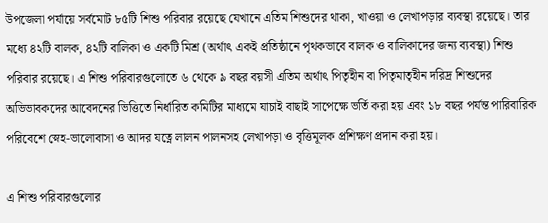উপজেলা পর্যায়ে সর্বমোট ৮৫টি শিশু পরিবার রয়েছে যেখানে এতিম শিশুদের থাকা, খাওয়া ও লেখাপড়ার ব্যবস্থা রয়েছে। তার মধ্যে ৪২টি বালক, ৪২টি বালিকা ও একটি মিশ্র (অর্থাৎ একই প্রতিষ্ঠানে পৃথকভাবে বালক ও বালিকাদের জন্য ব্যবস্থা) শিশু পরিবার রয়েছে। এ শিশু পরিবারগুলোতে ৬ থেকে ৯ বছর বয়সী এতিম অর্থাৎ পিতৃহীন বা পিতৃমাতৃহীন দরিদ্র শিশুদের অভিভাবকদের আবেদনের ভিত্তিতে নির্ধারিত কমিটির মাধ্যমে যাচাই বাছাই সাপেক্ষে ভর্তি করা হয় এবং ১৮ বছর পর্যন্ত পারিবারিক পরিবেশে স্নেহ-ভালোবাসা ও আদর যত্নে লালন পালনসহ লেখাপড়া ও বৃত্তিমূলক প্রশিক্ষণ প্রদান করা হয়।

এ শিশু পরিবারগুলোর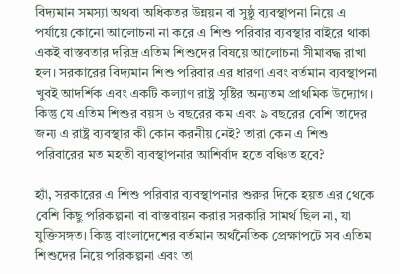বিদ্যমান সমস্যা অথবা অধিকতর উন্নয়ন বা সুষ্ঠু ব্যবস্থাপনা নিয়ে এ পর্যায়ে কোনো আলোচনা না করে এ শিশু পরিবার ব্যবস্থার বাইরে থাকা একই বাস্তবতার দরিদ্র এতিম শিশুদের বিষয়ে আলোচনা সীমাবদ্ধ রাখা হল। সরকারের বিদ্যমান শিশু পরিবার এর ধারণা এবং বর্তমান ব্যবস্থাপনা খুবই আদর্শিক এবং একটি কল্যাণ রাষ্ট্র সৃষ্টির অন্যতম প্রাথমিক উদ্যোগ। কিন্তু যে এতিম শিশুর বয়স ৬ বছরের কম এবং ৯ বছরের বেশি তাদের জন্য এ রাষ্ট্র ব্যবস্থার কী কোন করনীয় নেই? তারা কেন এ শিশু পরিবারের মত মহতী ব্যবস্থাপনার আশির্বাদ হতে বঞ্চিত হবে?

হ্যাঁ, সরকারের এ শিশু পরিবার ব্যবস্থাপনার শুরুর দিকে হয়ত এর থেকে বেশি কিছু পরিকল্পনা বা বাস্তবায়ন করার সরকারি সামর্থ ছিল না, যা যুক্তিসঙ্গত। কিন্তু বাংলাদেশের বর্তমান অর্থনৈতিক প্রেক্ষাপটে সব এতিম শিশুদের নিয়ে পরিকল্পনা এবং তা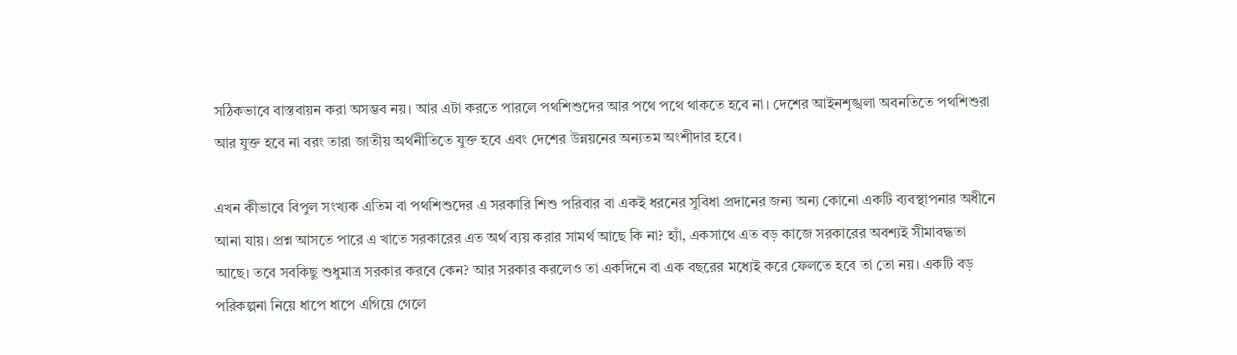সঠিকভাবে বাস্তবায়ন করা অসম্ভব নয়। আর এটা করতে পারলে পথশিশুদের আর পথে পথে থাকতে হবে না। দেশের আইনশৃঙ্খলা অবনতিতে পথশিশুরা আর যুক্ত হবে না বরং তারা জাতীয় অর্থনীতিতে যুক্ত হবে এবং দেশের উন্নয়নের অন্যতম অংশীদার হবে।

এখন কীভাবে বিপুল সংখ্যক এতিম বা পথশিশুদের এ সরকারি শিশু পরিবার বা একই ধরনের সুবিধা প্রদানের জন্য অন্য কোনো একটি ব্যবস্থাপনার অধীনে আনা যায়। প্রশ্ন আসতে পারে এ খাতে সরকারের এত অর্থ ব্যয় করার সামর্থ আছে কি না? হ্যাঁ, একসাথে এত বড় কাজে সরকারের অবশ্যই সীমাবদ্ধতা আছে। তবে সবকিছু শুধুমাত্র সরকার করবে কেন? আর সরকার করলেও তা একদিনে বা এক বছরের মধ্যেই করে ফেলতে হবে তা তো নয়। একটি বড় পরিকল্পনা নিয়ে ধাপে ধাপে এগিয়ে গেলে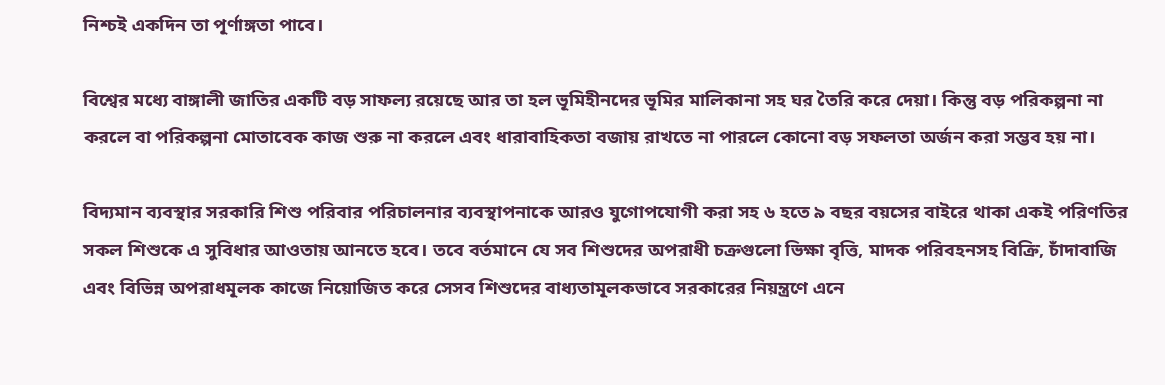নিশ্চই একদিন তা পূর্ণাঙ্গতা পাবে।

বিশ্বের মধ্যে বাঙ্গালী জাতির একটি বড় সাফল্য রয়েছে আর তা হল ভূমিহীনদের ভূমির মালিকানা সহ ঘর তৈরি করে দেয়া। কিন্তু বড় পরিকল্পনা না করলে বা পরিকল্পনা মোতাবেক কাজ শুরু না করলে এবং ধারাবাহিকতা বজায় রাখতে না পারলে কোনো বড় সফলতা অর্জন করা সম্ভব হয় না।

বিদ্যমান ব্যবস্থার সরকারি শিশু পরিবার পরিচালনার ব্যবস্থাপনাকে আরও যুগোপযোগী করা সহ ৬ হতে ৯ বছর বয়সের বাইরে থাকা একই পরিণতির সকল শিশুকে এ সুবিধার আওতায় আনতে হবে। তবে বর্তমানে যে সব শিশুদের অপরাধী চক্রগুলো ভিক্ষা বৃত্তি, মাদক পরিবহনসহ বিক্রি, চাঁদাবাজি এবং বিভিন্ন অপরাধমূলক কাজে নিয়োজিত করে সেসব শিশুদের বাধ্যতামূলকভাবে সরকারের নিয়ন্ত্রণে এনে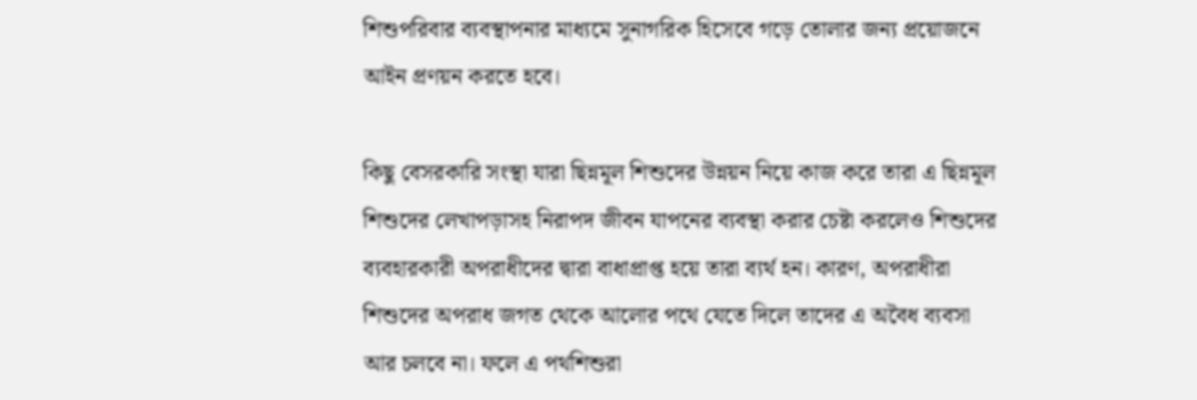শিশুপরিবার ব্যবস্থাপনার মাধ্যমে সুনাগরিক হিসেবে গড়ে তোলার জন্য প্রয়োজনে আইন প্রণয়ন করতে হবে।

কিছু বেসরকারি সংস্থা যারা ছিন্নমূল শিশুদের উন্নয়ন নিয়ে কাজ করে তারা এ ছিন্নমূল শিশুদের লেখাপড়াসহ নিরাপদ জীবন যাপনের ব্যবস্থা করার চেষ্টা করলেও শিশুদের ব্যবহারকারী অপরাধীদের দ্বারা বাধাপ্রাপ্ত হয়ে তারা ব্যর্থ হন। কারণ, অপরাধীরা শিশুদের অপরাধ জগত থেকে আলোর পথে যেতে দিলে তাদের এ অবৈধ ব্যবসা আর চলবে না। ফলে এ পথশিশুরা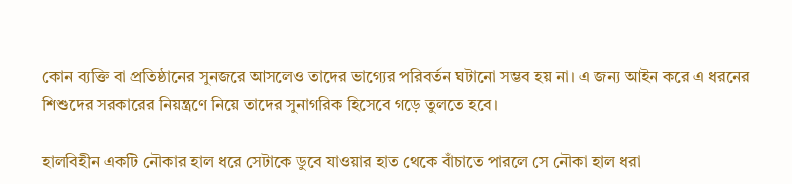কোন ব্যক্তি বা প্রতিষ্ঠানের সুনজরে আসলেও তাদের ভাগ্যের পরিবর্তন ঘটানো সম্ভব হয় না। এ জন্য আইন করে এ ধরনের শিশুদের সরকারের নিয়ন্ত্রণে নিয়ে তাদের সুনাগরিক হিসেবে গড়ে তুলতে হবে।

হালবিহীন একটি নৌকার হাল ধরে সেটাকে ডুবে যাওয়ার হাত থেকে বাঁচাতে পারলে সে নৌকা হাল ধরা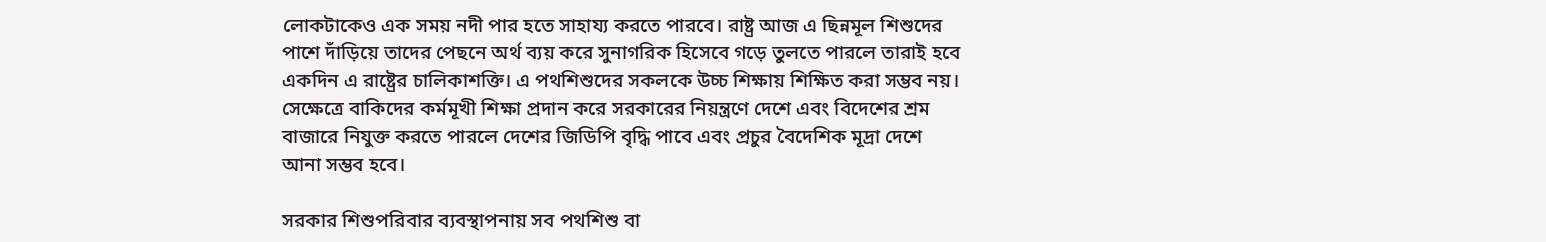লোকটাকেও এক সময় নদী পার হতে সাহায্য করতে পারবে। রাষ্ট্র আজ এ ছিন্নমূল শিশুদের পাশে দাঁড়িয়ে তাদের পেছনে অর্থ ব্যয় করে সুনাগরিক হিসেবে গড়ে তুলতে পারলে তারাই হবে একদিন এ রাষ্ট্রের চালিকাশক্তি। এ পথশিশুদের সকলকে উচ্চ শিক্ষায় শিক্ষিত করা সম্ভব নয়। সেক্ষেত্রে বাকিদের কর্মমূখী শিক্ষা প্রদান করে সরকারের নিয়ন্ত্রণে দেশে এবং বিদেশের শ্রম বাজারে নিযুক্ত করতে পারলে দেশের জিডিপি বৃদ্ধি পাবে এবং প্রচুর বৈদেশিক মূদ্রা দেশে আনা সম্ভব হবে।

সরকার শিশুপরিবার ব্যবস্থাপনায় সব পথশিশু বা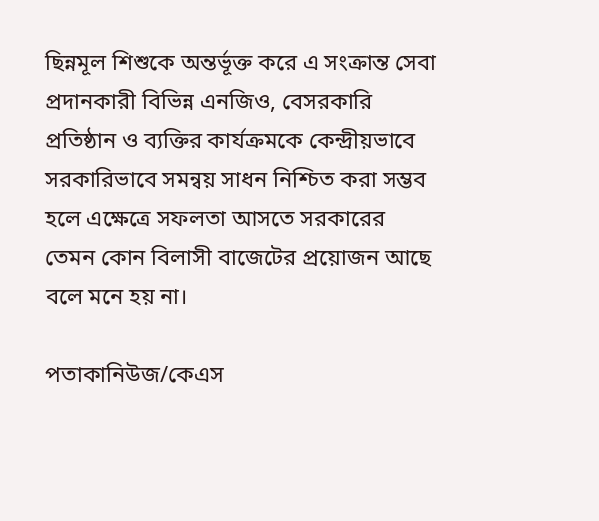ছিন্নমূল শিশুকে অন্তর্ভূক্ত করে এ সংক্রান্ত সেবা প্রদানকারী বিভিন্ন এনজিও, বেসরকারি প্রতিষ্ঠান ও ব্যক্তির কার্যক্রমকে কেন্দ্রীয়ভাবে সরকারিভাবে সমন্বয় সাধন নিশ্চিত করা সম্ভব হলে এক্ষেত্রে সফলতা আসতে সরকারের তেমন কোন বিলাসী বাজেটের প্রয়োজন আছে বলে মনে হয় না।

পতাকানিউজ/কেএস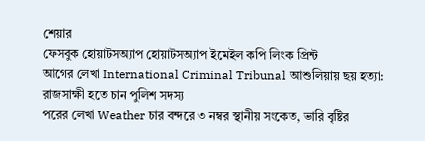শেয়ার
ফেসবুক হোয়াটসঅ্যাপ হোয়াটসঅ্যাপ ইমেইল কপি লিংক প্রিন্ট
আগের লেখা International Criminal Tribunal আশুলিয়ায় ছয় হত্যা: রাজসাক্ষী হতে চান পুলিশ সদস্য
পরের লেখা Weather চার বন্দরে ৩ নম্বর স্থানীয় সংকেত, ভারি বৃষ্টির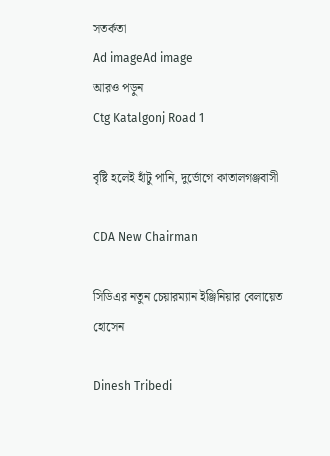সতর্কতা
Ad imageAd image
আরও পড়ুন
Ctg Katalgonj Road 1

বৃষ্টি হলেই হাঁটু পানি, দুর্ভোগে কাতালগঞ্জবাসী

CDA New Chairman

সিডিএর নতুন চেয়ারম্যান ইঞ্জিনিয়ার বেলায়েত হোসেন

Dinesh Tribedi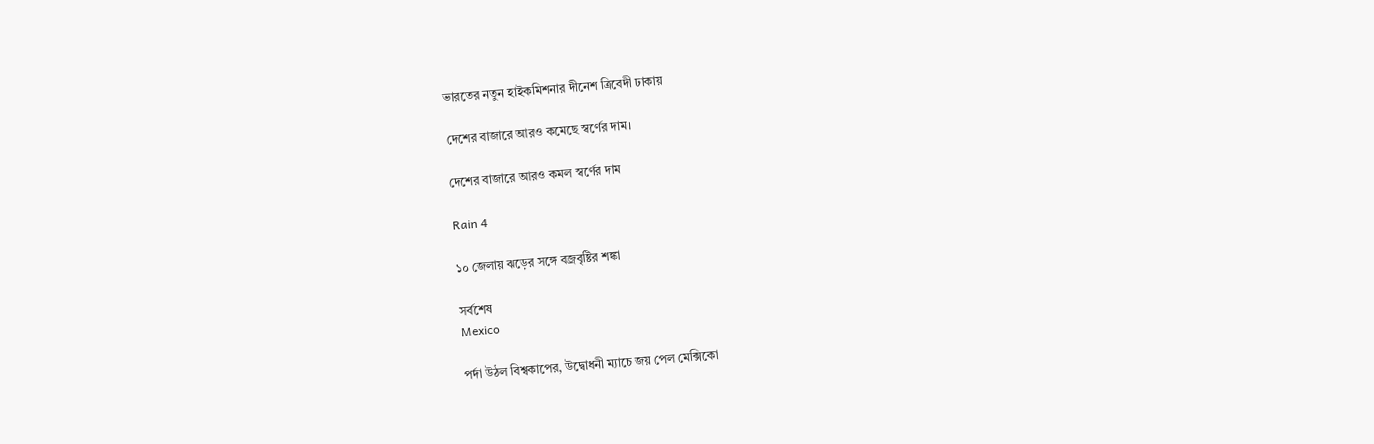ভারতের নতুন হাইকমিশনার দীনেশ ত্রিবেদী ঢাকায়

দেশের বাজারে আরও কমেছে স্বর্ণের দাম।

দেশের বাজারে আরও কমল স্বর্ণের দাম

Rain 4

১০ জেলায় ঝড়ের সঙ্গে বজ্রবৃষ্টির শঙ্কা

সর্বশেষ
Mexico

পর্দা উঠল বিশ্বকাপের, উদ্বোধনী ম্যাচে জয় পেল মেক্সিকো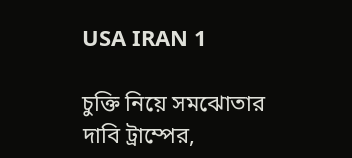USA IRAN 1

চুক্তি নিয়ে সমঝোতার দাবি ট্রাম্পের,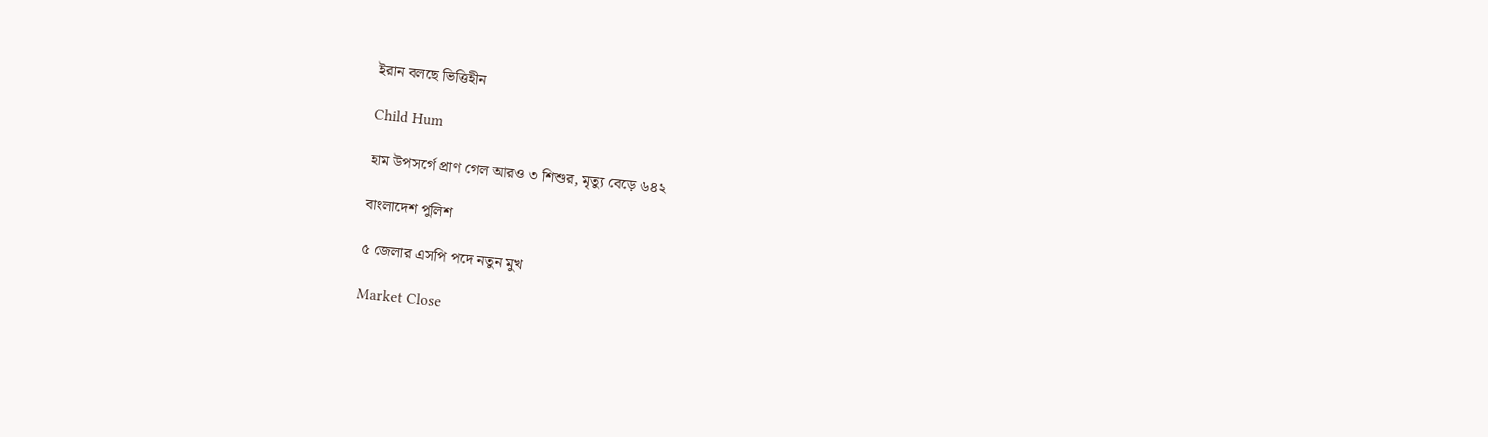ইরান বলছে ভিত্তিহীন

Child Hum

হাম উপসর্গে প্রাণ গেল আরও ৩ শিশুর, মৃত্যু বেড়ে ৬৪২

বাংলাদেশ পুলিশ

৫ জেলার এসপি পদে নতুন মুখ

Market Close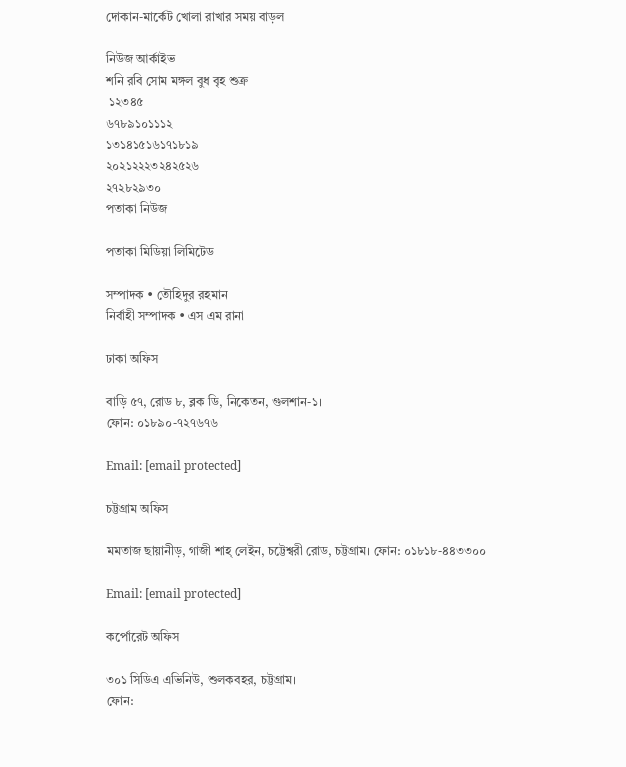দোকান-মার্কেট খোলা রাখার সময় বাড়ল

নিউজ আর্কাইভ
শনি রবি সোম মঙ্গল বুধ বৃহ শুক্র
 ১২৩৪৫
৬৭৮৯১০১১১২
১৩১৪১৫১৬১৭১৮১৯
২০২১২২২৩২৪২৫২৬
২৭২৮২৯৩০
পতাকা নিউজ

পতাকা মিডিয়া লিমিটেড

সম্পাদক • তৌহিদুর রহমান
নির্বাহী সম্পাদক • এস এম রানা

ঢাকা অফিস

বাড়ি ৫৭, রোড ৮, ব্লক ডি, নিকেতন, গুলশান-১।
ফোন: ০১৮৯০-৭২৭৬৭৬

Email: [email protected]

চট্টগ্রাম অফিস

মমতাজ ছায়ানীড়, গাজী শাহ্ লেইন, চট্টেশ্বরী রোড, চট্টগ্রাম। ফোন: ০১৮১৮-৪৪৩৩০০

Email: [email protected]

কর্পোরেট অফিস

৩০১ সিডিএ এভিনিউ, শুলকবহর, চট্টগ্রাম।
ফোন: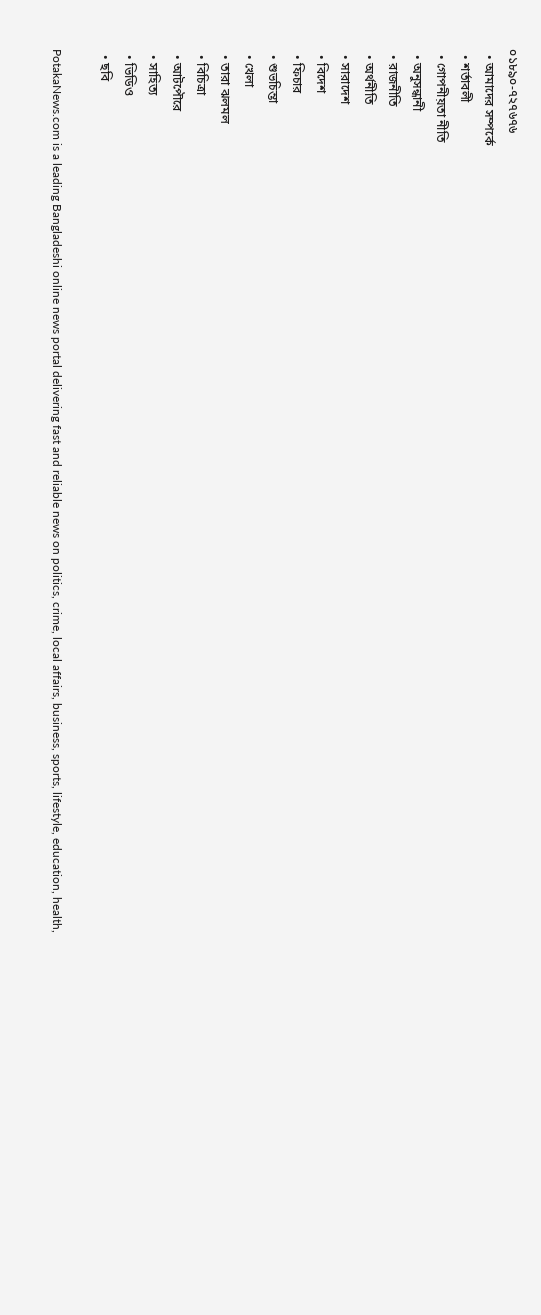০১৮৯০-৭২৭৬৭৬
  • আমাদের সম্পর্কে
  • শর্তাবলী
  • গোপনীয়তা নীতি
  • অনুসন্ধানী
  • রাজনীতি
  • অর্থনীতি
  • সারাদেশ
  • বিদেশ
  • ফিচার
  • শুভচিন্তা
  • খেলা
  • তারা ঝলমল
  • বিচিত্রা
  • আটপৌরে
  • সাহিত্য
  • ভিডিও
  • ছবি

PotakaNews.com is a leading Bangladeshi online news portal delivering fast and reliable news on politics, crime, local affairs, business, sports, lifestyle, education, health,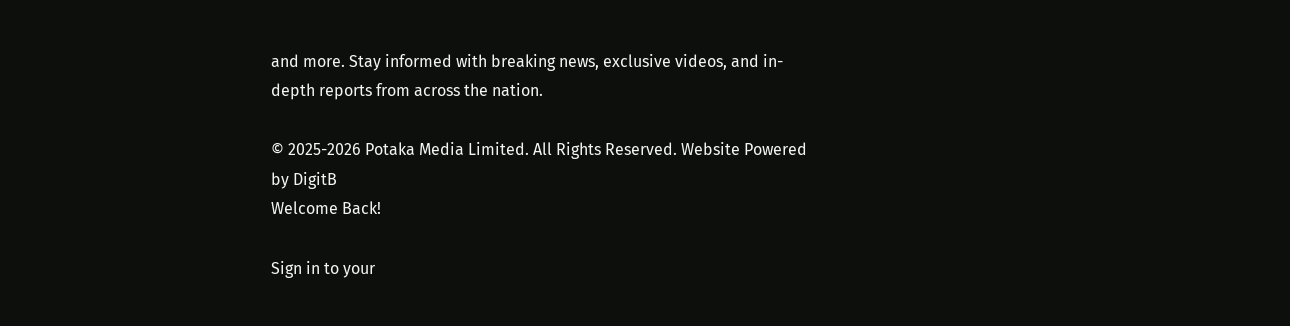and more. Stay informed with breaking news, exclusive videos, and in-depth reports from across the nation.

© 2025-2026 Potaka Media Limited. All Rights Reserved. Website Powered by DigitB
Welcome Back!

Sign in to your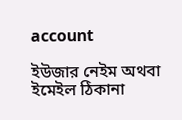account

ইউজার নেইম অথবা ইমেইল ঠিকানা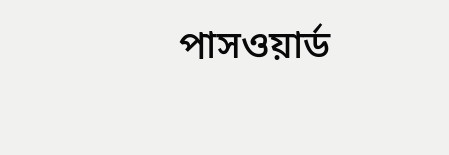পাসওয়ার্ড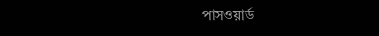পাসওয়ার্ড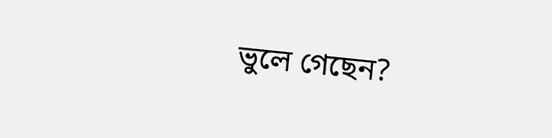ভুলে গেছেন?